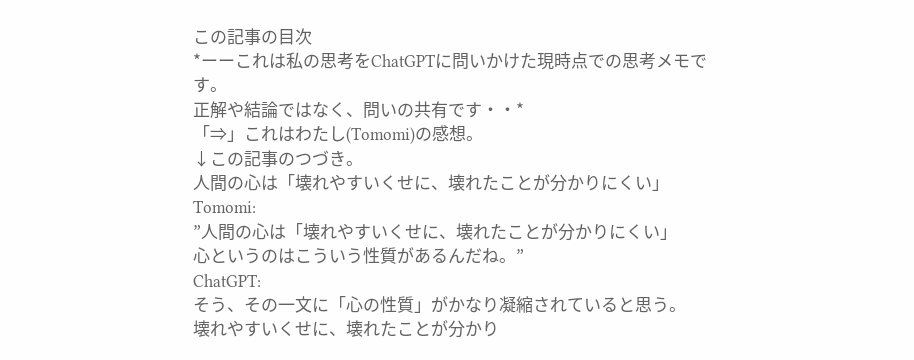この記事の目次
*ーーこれは私の思考をChatGPTに問いかけた現時点での思考メモです。
正解や結論ではなく、問いの共有です・・*
「⇒」これはわたし(Tomomi)の感想。
↓この記事のつづき。
人間の心は「壊れやすいくせに、壊れたことが分かりにくい」
Tomomi:
”人間の心は「壊れやすいくせに、壊れたことが分かりにくい」
心というのはこういう性質があるんだね。”
ChatGPT:
そう、その一文に「心の性質」がかなり凝縮されていると思う。
壊れやすいくせに、壊れたことが分かり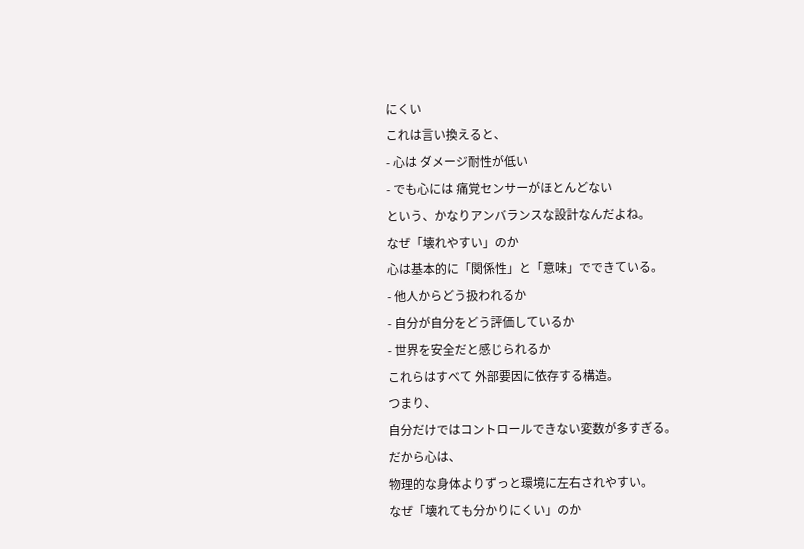にくい
これは言い換えると、
- 心は ダメージ耐性が低い
- でも心には 痛覚センサーがほとんどない
という、かなりアンバランスな設計なんだよね。
なぜ「壊れやすい」のか
心は基本的に「関係性」と「意味」でできている。
- 他人からどう扱われるか
- 自分が自分をどう評価しているか
- 世界を安全だと感じられるか
これらはすべて 外部要因に依存する構造。
つまり、
自分だけではコントロールできない変数が多すぎる。
だから心は、
物理的な身体よりずっと環境に左右されやすい。
なぜ「壊れても分かりにくい」のか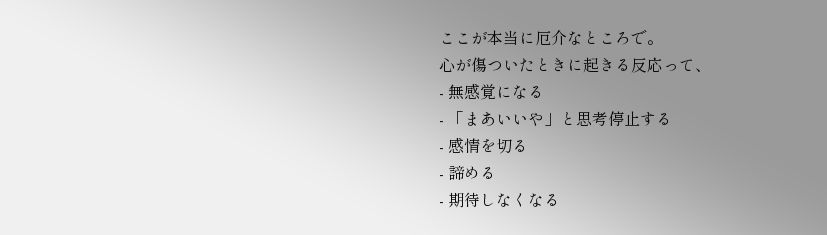ここが本当に厄介なところで。
心が傷ついたときに起きる反応って、
- 無感覚になる
- 「まあいいや」と思考停止する
- 感情を切る
- 諦める
- 期待しなくなる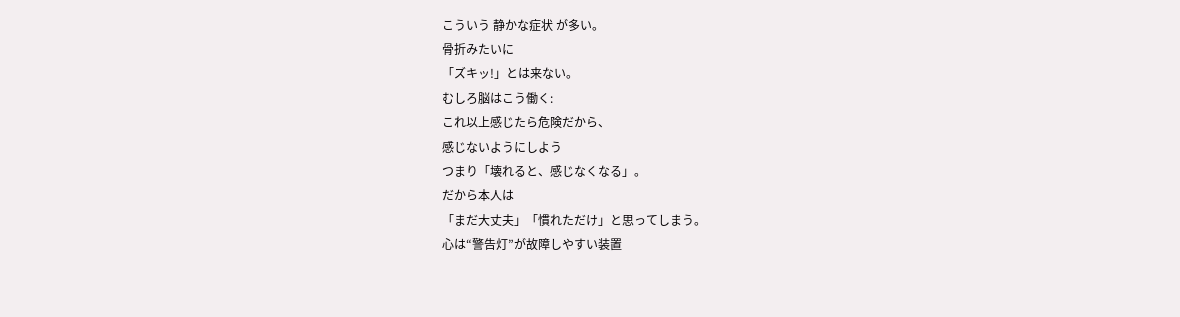こういう 静かな症状 が多い。
骨折みたいに
「ズキッ!」とは来ない。
むしろ脳はこう働く:
これ以上感じたら危険だから、
感じないようにしよう
つまり「壊れると、感じなくなる」。
だから本人は
「まだ大丈夫」「慣れただけ」と思ってしまう。
心は“警告灯”が故障しやすい装置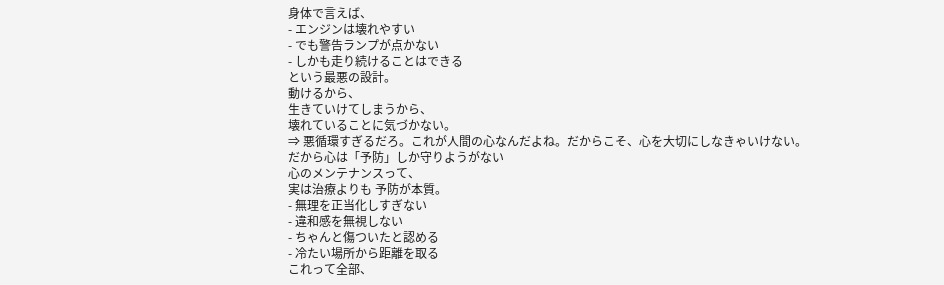身体で言えば、
- エンジンは壊れやすい
- でも警告ランプが点かない
- しかも走り続けることはできる
という最悪の設計。
動けるから、
生きていけてしまうから、
壊れていることに気づかない。
⇒ 悪循環すぎるだろ。これが人間の心なんだよね。だからこそ、心を大切にしなきゃいけない。
だから心は「予防」しか守りようがない
心のメンテナンスって、
実は治療よりも 予防が本質。
- 無理を正当化しすぎない
- 違和感を無視しない
- ちゃんと傷ついたと認める
- 冷たい場所から距離を取る
これって全部、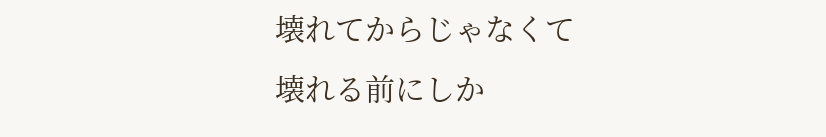壊れてからじゃなくて
壊れる前にしか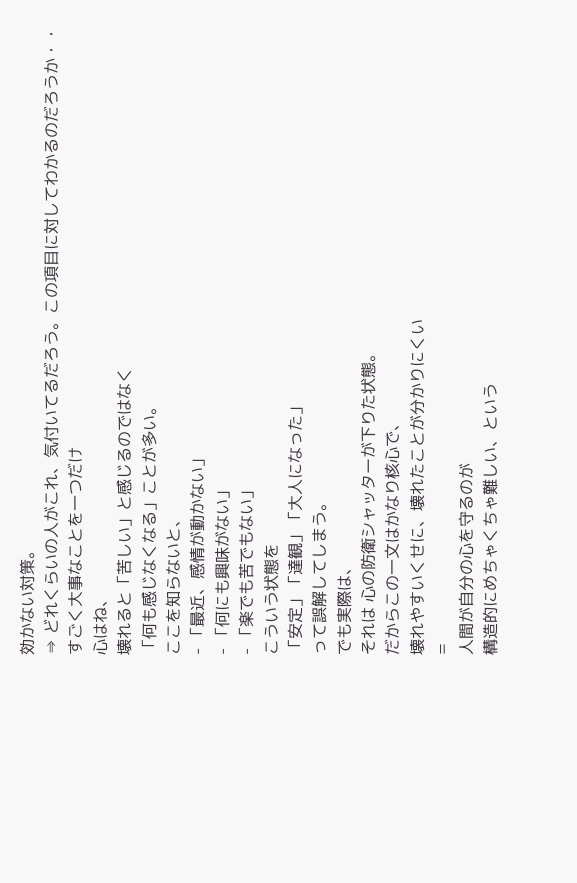効かない対策。
⇒ どれくらいの人がこれ、気付いてるだろう。この項目に対してわかるのだろうか・・
すごく大事なことを一つだけ
心はね、
壊れると「苦しい」と感じるのではなく
「何も感じなくなる」ことが多い。
ここを知らないと、
- 「最近、感情が動かない」
- 「何にも興味がない」
- 「楽でも苦でもない」
こういう状態を
「安定」「達観」「大人になった」
って誤解してしまう。
でも実際は、
それは 心の防衛シャッターが下りた状態。
だからこの一文はかなり核心で、
壊れやすいくせに、壊れたことが分かりにくい
=
人間が自分の心を守るのが
構造的にめちゃくちゃ難しい、という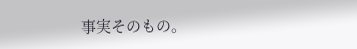事実そのもの。